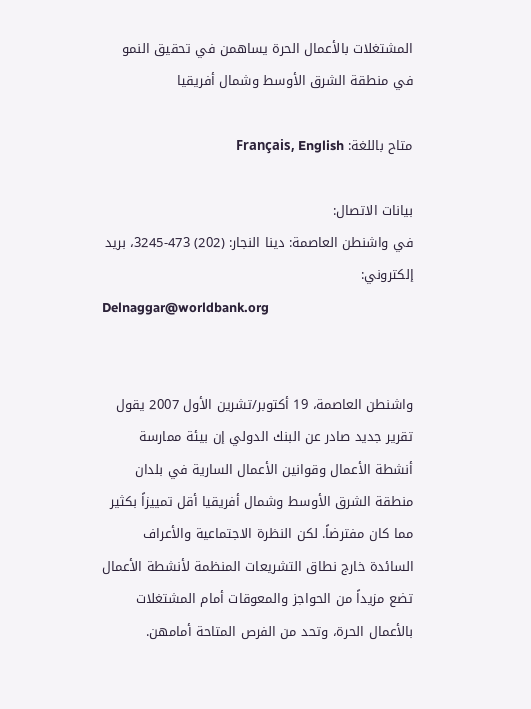المشتغلات بالأعمال الحرة يساهمن في تحقيق النمو في منطقة الشرق الأوسط وشمال أفريقيا

متاح باللغة: Français, English

بيانات الاتصال:
في واشنطن العاصمة: دينا النجار: (202) 473-3245، بريد إلكتروني:
Delnaggar@worldbank.org


واشنطن العاصمة، 19 أكتوبر/تشرين الأول 2007 يقول تقرير جديد صادر عن البنك الدولي إن بيئة ممارسة أنشطة الأعمال وقوانين الأعمال السارية في بلدان منطقة الشرق الأوسط وشمال أفريقيا أقل تمييزاً بكثير مما كان مفترضاً. لكن النظرة الاجتماعية والأعراف السائدة خارج نطاق التشريعات المنظمة لأنشطة الأعمال تضع مزيداً من الحواجز والمعوقات أمام المشتغلات بالأعمال الحرة، وتحد من الفرص المتاحة أمامهن.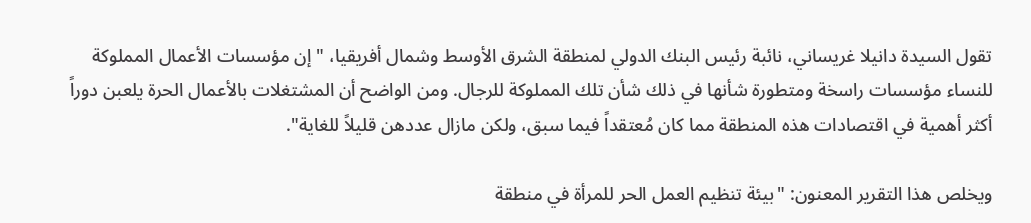تقول السيدة دانيلا غريساني، نائبة رئيس البنك الدولي لمنطقة الشرق الأوسط وشمال أفريقيا، " إن مؤسسات الأعمال المملوكة للنساء مؤسسات راسخة ومتطورة شأنها في ذلك شأن تلك المملوكة للرجال. ومن الواضح أن المشتغلات بالأعمال الحرة يلعبن دوراً أكثر أهمية في اقتصادات هذه المنطقة مما كان مُعتقداً فيما سبق، ولكن مازال عددهن قليلاً للغاية".

ويخلص هذا التقرير المعنون: "بيئة تنظيم العمل الحر للمرأة في منطقة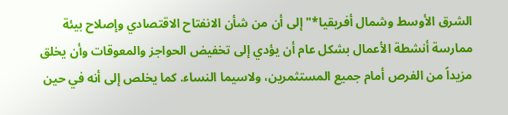الشرق الأوسط وشمال أفريقيا*" إلى أن من شأن الانفتاح الاقتصادي وإصلاح بيئة ممارسة أنشطة الأعمال بشكل عام أن يؤدي إلى تخفيض الحواجز والمعوقات وأن يخلق مزيداً من الفرص أمام جميع المستثمرين، ولاسيما النساء. كما يخلص إلى أنه في حين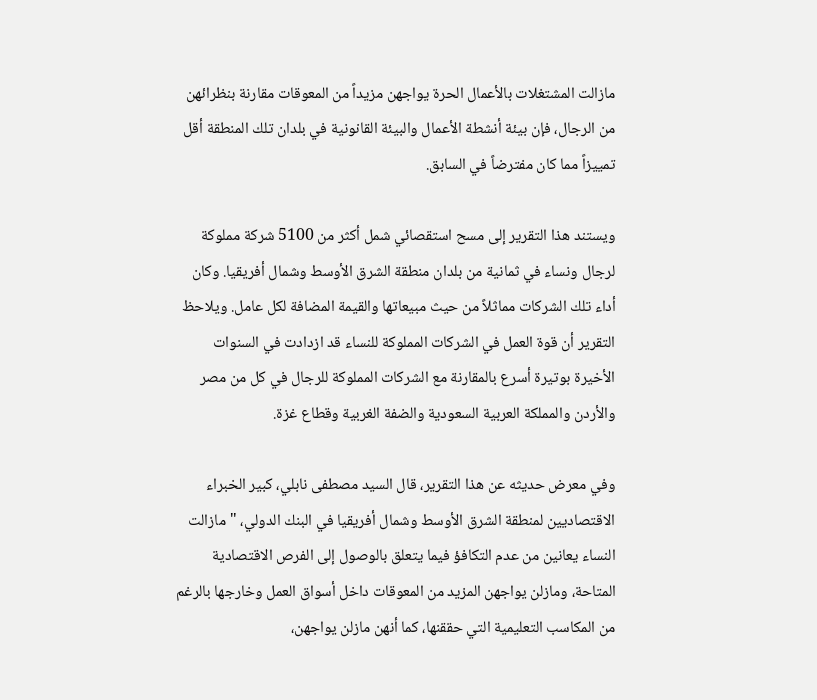مازالت المشتغلات بالأعمال الحرة يواجهن مزيداً من المعوقات مقارنة بنظرائهن من الرجال، فإن بيئة أنشطة الأعمال والبيئة القانونية في بلدان تلك المنطقة أقل تمييزاً مما كان مفترضاً في السابق.

ويستند هذا التقرير إلى مسح استقصائي شمل أكثر من 5100 شركة مملوكة لرجال ونساء في ثمانية من بلدان منطقة الشرق الأوسط وشمال أفريقيا. وكان أداء تلك الشركات مماثلاً من حيث مبيعاتها والقيمة المضافة لكل عامل. ويلاحظ التقرير أن قوة العمل في الشركات المملوكة للنساء قد ازدادت في السنوات الأخيرة بوتيرة أسرع بالمقارنة مع الشركات المملوكة للرجال في كل من مصر والأردن والمملكة العربية السعودية والضفة الغربية وقطاع غزة.

وفي معرض حديثه عن هذا التقرير، قال السيد مصطفى نابلي، كبير الخبراء الاقتصاديين لمنطقة الشرق الأوسط وشمال أفريقيا في البنك الدولي، "مازالت النساء يعانين من عدم التكافؤ فيما يتعلق بالوصول إلى الفرص الاقتصادية المتاحة، ومازلن يواجهن المزيد من المعوقات داخل أسواق العمل وخارجها بالرغم من المكاسب التعليمية التي حققنها، كما أنهن مازلن يواجهن،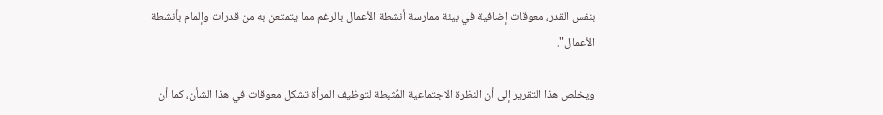بنفس القدر، معوقات إضافية في بيئة ممارسة أنشطة الأعمال بالرغم مما يتمتعن به من قدرات وإلمام بأنشطة الأعمال".

ويخلص هذا التقرير إلى أن النظرة الاجتماعية المُثبطة لتوظيف المرأة تشكل معوقات في هذا الشأن، كما أن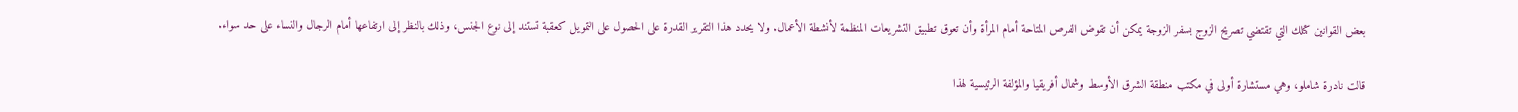بعض القوانين كتلك التي تقتضي تصريح الزوج بسفر الزوجة يمكن أن تقوض الفرص المتاحة أمام المرأة وأن تعوق تطبيق التشريعات المنظمة لأنشطة الأعمال. ولا يحدد هذا التقرير القدرة على الحصول على التمويل كعقبة تستند إلى نوع الجنس، وذلك بالنظر إلى ارتفاعها أمام الرجال والنساء على حد سواء.

قالت نادرة شاملو، وهي مستشارة أولى في مكتب منطقة الشرق الأوسط وشمال أفريقيا والمؤلفة الرئيسية لهذا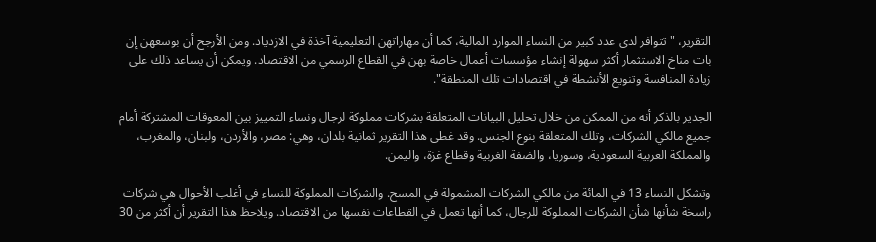التقرير، " تتوافر لدى عدد كبير من النساء الموارد المالية، كما أن مهاراتهن التعليمية آخذة في الازدياد. ومن الأرجح أن بوسعهن إن بات مناخ الاستثمار أكثر سهولة إنشاء مؤسسات أعمال خاصة بهن في القطاع الرسمي من الاقتصاد. ويمكن أن يساعد ذلك على زيادة المنافسة وتنويع الأنشطة في اقتصادات تلك المنطقة".

الجدير بالذكر أنه من الممكن من خلال تحليل البيانات المتعلقة بشركات مملوكة لرجال ونساء التمييز بين المعوقات المشتركة أمام جميع مالكي الشركات، وتلك المتعلقة بنوع الجنس. وقد غطى هذا التقرير ثمانية بلدان، وهي: مصر، والأردن، ولبنان، والمغرب، والمملكة العربية السعودية، وسوريا، والضفة الغربية وقطاع غزة، واليمن.

وتشكل النساء 13 في المائة من مالكي الشركات المشمولة في المسح. والشركات المملوكة للنساء في أغلب الأحوال هي شركات راسخة شأنها شأن الشركات المملوكة للرجال، كما أنها تعمل في القطاعات نفسها من الاقتصاد. ويلاحظ هذا التقرير أن أكثر من 30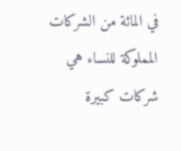في المائة من الشركات المملوكة للنساء هي شركات كبيرة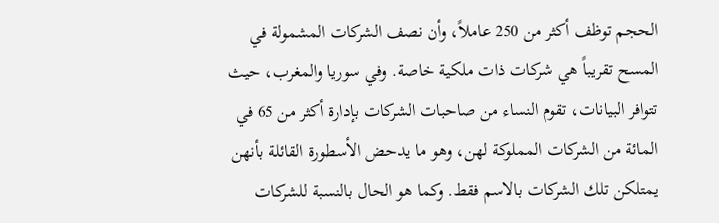الحجم توظف أكثر من 250 عاملاً، وأن نصف الشركات المشمولة في المسح تقريباً هي شركات ذات ملكية خاصة. وفي سوريا والمغرب، حيث تتوافر البيانات، تقوم النساء من صاحبات الشركات بإدارة أكثر من 65 في المائة من الشركات المملوكة لهن، وهو ما يدحض الأسطورة القائلة بأنهن يمتلكن تلك الشركات بالاسم فقط. وكما هو الحال بالنسبة للشركات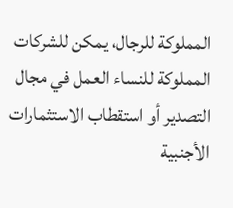المملوكة للرجال، يمكن للشركات المملوكة للنساء العمل في مجال التصدير أو استقطاب الاستثمارات الأجنبية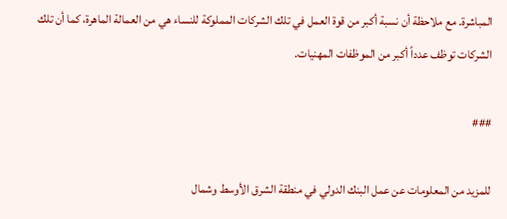المباشرة. مع ملاحظة أن نسبة أكبر من قوة العمل في تلك الشركات المملوكة للنساء هي من العمالة الماهرة، كما أن تلك الشركات توظف عدداً أكبر من الموظفات المهنيات.

###

للمزيد من المعلومات عن عمل البنك الدولي في منطقة الشرق الأوسط وشمال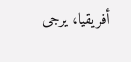أفريقيا، يرجى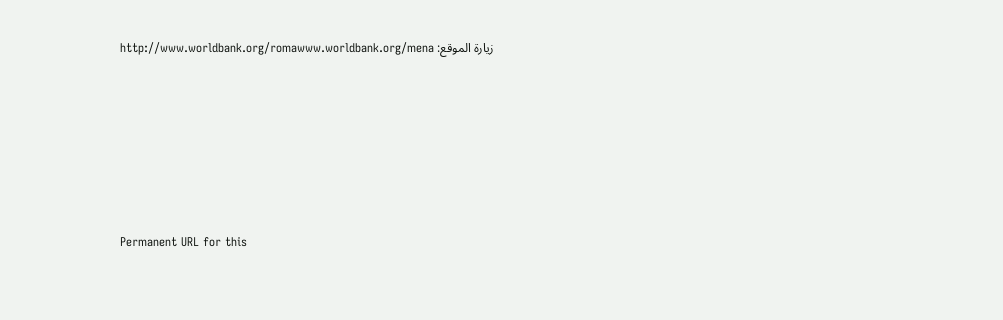زيارة الموقع: http://www.worldbank.org/romawww.worldbank.org/mena






Permanent URL for this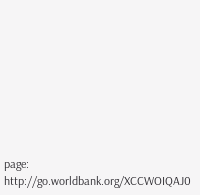page: http://go.worldbank.org/XCCWOIQAJ0